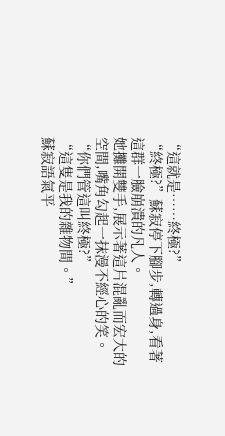“這就是……終極?”
“終極?”蘇寂停下腳步,轉過身,看著這群一臉崩潰的凡人。
她攤開雙手,展示著這片混亂而宏大的空間,嘴角勾起一抹漫不經心的笑。
“你們管這叫終極?”
“這隻是我的雜物間。”
蘇寂語氣平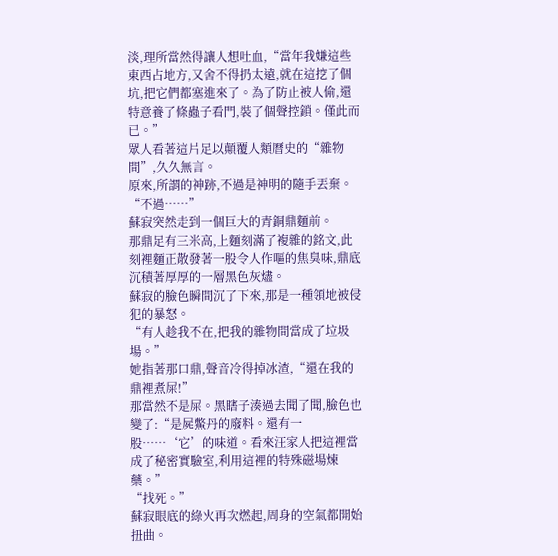淡,理所當然得讓人想吐血,“當年我嫌這些東西占地方,又舍不得扔太遠,就在這挖了個坑,把它們都塞進來了。為了防止被人偷,還特意養了條蟲子看門,裝了個聲控鎖。僅此而已。”
眾人看著這片足以顛覆人類曆史的“雜物間”,久久無言。
原來,所謂的神跡,不過是神明的隨手丟棄。
“不過……”
蘇寂突然走到一個巨大的青銅鼎麵前。
那鼎足有三米高,上麵刻滿了複雜的銘文,此刻裡麵正散發著一股令人作嘔的焦臭味,鼎底沉積著厚厚的一層黑色灰燼。
蘇寂的臉色瞬間沉了下來,那是一種領地被侵犯的暴怒。
“有人趁我不在,把我的雜物間當成了垃圾場。”
她指著那口鼎,聲音冷得掉冰渣,“還在我的鼎裡煮屎!”
那當然不是屎。黑瞎子湊過去聞了聞,臉色也變了:“是屍鱉丹的廢料。還有一股……‘它’的味道。看來汪家人把這裡當成了秘密實驗室,利用這裡的特殊磁場煉藥。”
“找死。”
蘇寂眼底的綠火再次燃起,周身的空氣都開始扭曲。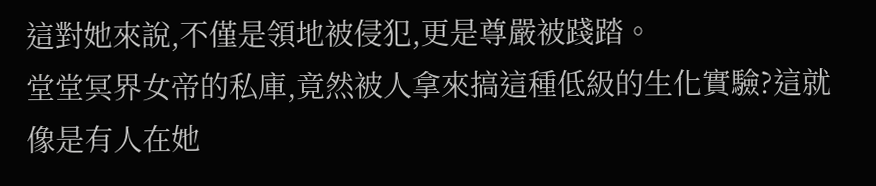這對她來說,不僅是領地被侵犯,更是尊嚴被踐踏。
堂堂冥界女帝的私庫,竟然被人拿來搞這種低級的生化實驗?這就像是有人在她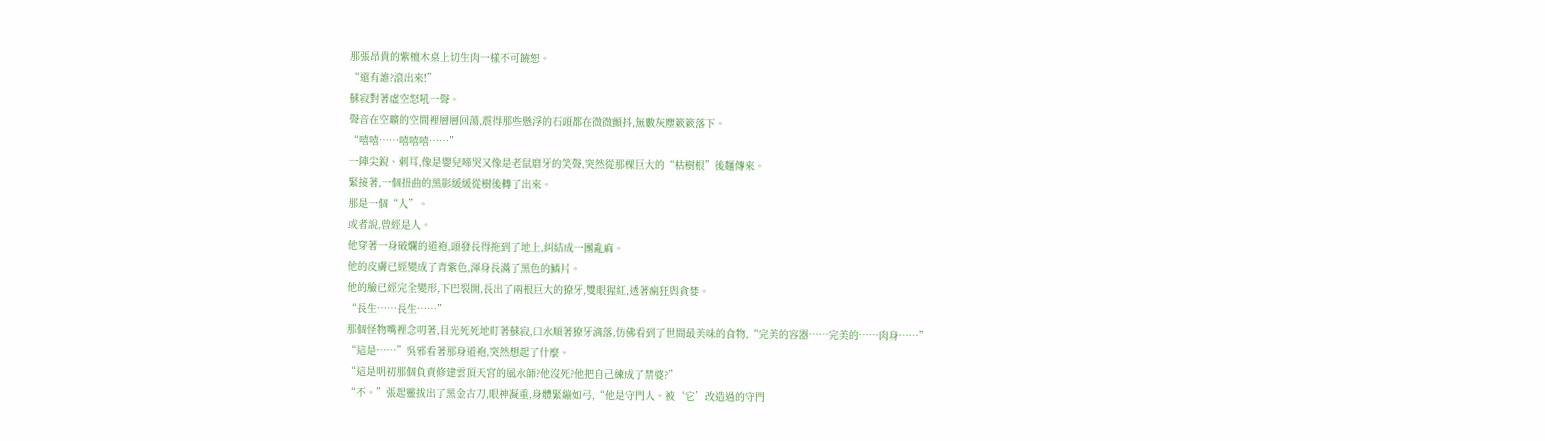那張昂貴的紫檀木桌上切生肉一樣不可饒恕。
“還有誰?滾出來!”
蘇寂對著虛空怒吼一聲。
聲音在空曠的空間裡層層回蕩,震得那些懸浮的石頭都在微微顫抖,無數灰塵簌簌落下。
“嘻嘻……嘻嘻嘻……”
一陣尖銳、刺耳,像是嬰兒啼哭又像是老鼠磨牙的笑聲,突然從那棵巨大的“枯樹根”後麵傳來。
緊接著,一個扭曲的黑影緩緩從樹後轉了出來。
那是一個“人”。
或者說,曾經是人。
他穿著一身破爛的道袍,頭發長得拖到了地上,糾結成一團亂麻。
他的皮膚已經變成了青紫色,渾身長滿了黑色的鱗片。
他的臉已經完全變形,下巴裂開,長出了兩根巨大的獠牙,雙眼猩紅,透著瘋狂與貪婪。
“長生……長生……”
那個怪物嘴裡念叨著,目光死死地盯著蘇寂,口水順著獠牙滴落,仿佛看到了世間最美味的食物,“完美的容器……完美的……肉身……”
“這是……”吳邪看著那身道袍,突然想起了什麼。
“這是明初那個負責修建雲頂天宮的風水師?他沒死?他把自己練成了禁婆?”
“不。”張起靈拔出了黑金古刀,眼神凝重,身體緊繃如弓,“他是守門人。被‘它’改造過的守門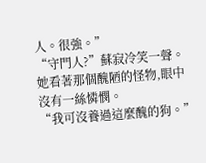人。很強。”
“守門人?”蘇寂冷笑一聲。
她看著那個醜陋的怪物,眼中沒有一絲憐憫。
“我可沒養過這麼醜的狗。”